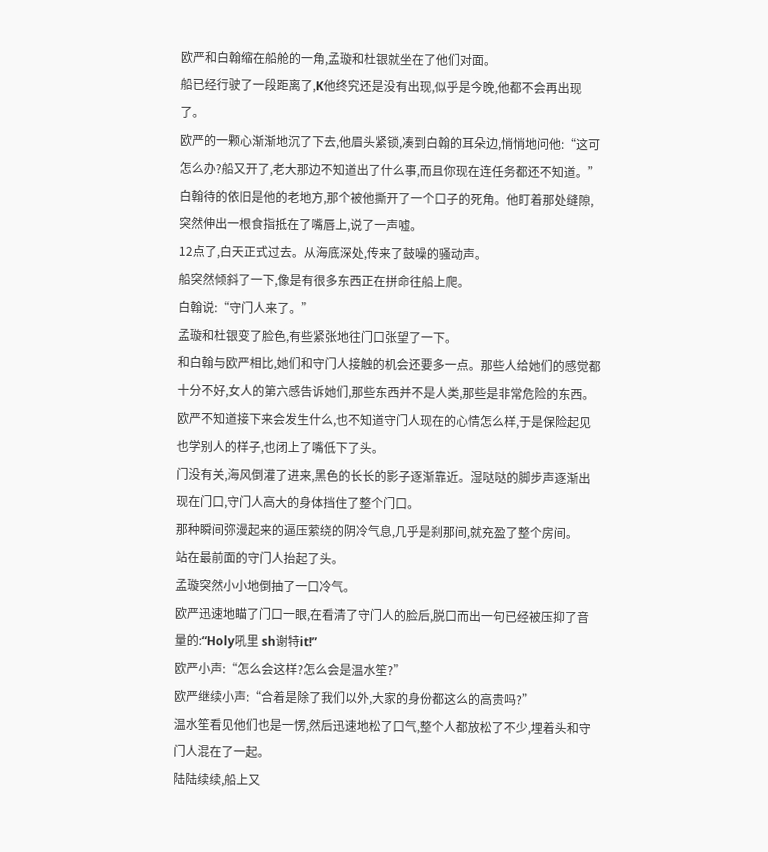欧严和白翰缩在船舱的一角,孟璇和杜银就坐在了他们对面。
船已经行驶了一段距离了,K他终究还是没有出现,似乎是今晚,他都不会再出现了。
欧严的一颗心渐渐地沉了下去,他眉头紧锁,凑到白翰的耳朵边,悄悄地问他:“这可怎么办?船又开了,老大那边不知道出了什么事,而且你现在连任务都还不知道。”
白翰待的依旧是他的老地方,那个被他撕开了一个口子的死角。他盯着那处缝隙,突然伸出一根食指抵在了嘴唇上,说了一声嘘。
12点了,白天正式过去。从海底深处,传来了鼓噪的骚动声。
船突然倾斜了一下,像是有很多东西正在拼命往船上爬。
白翰说:“守门人来了。”
孟璇和杜银变了脸色,有些紧张地往门口张望了一下。
和白翰与欧严相比,她们和守门人接触的机会还要多一点。那些人给她们的感觉都十分不好,女人的第六感告诉她们,那些东西并不是人类,那些是非常危险的东西。
欧严不知道接下来会发生什么,也不知道守门人现在的心情怎么样,于是保险起见也学别人的样子,也闭上了嘴低下了头。
门没有关,海风倒灌了进来,黑色的长长的影子逐渐靠近。湿哒哒的脚步声逐渐出现在门口,守门人高大的身体挡住了整个门口。
那种瞬间弥漫起来的逼压萦绕的阴冷气息,几乎是刹那间,就充盈了整个房间。
站在最前面的守门人抬起了头。
孟璇突然小小地倒抽了一口冷气。
欧严迅速地瞄了门口一眼,在看清了守门人的脸后,脱口而出一句已经被压抑了音量的:“Holy吼里 sh谢特it!”
欧严小声:“怎么会这样?怎么会是温水笙?”
欧严继续小声:“合着是除了我们以外,大家的身份都这么的高贵吗?”
温水笙看见他们也是一愣,然后迅速地松了口气,整个人都放松了不少,埋着头和守门人混在了一起。
陆陆续续,船上又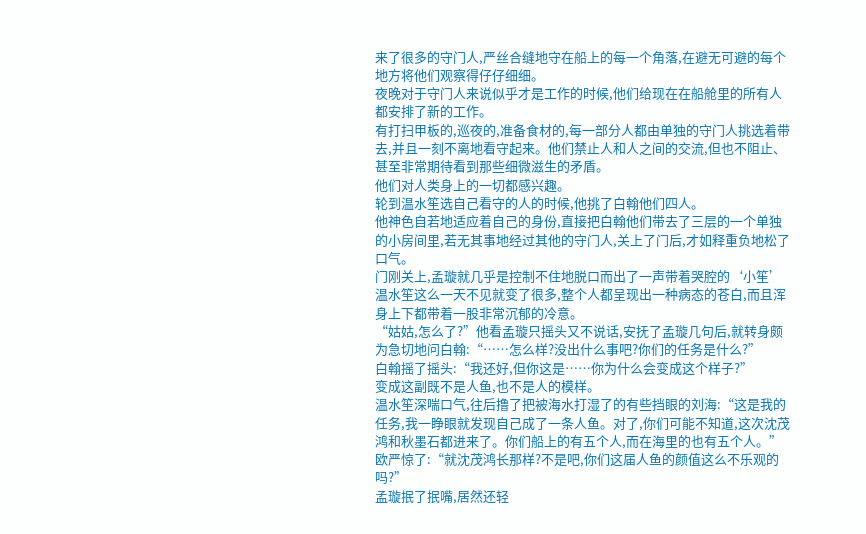来了很多的守门人,严丝合缝地守在船上的每一个角落,在避无可避的每个地方将他们观察得仔仔细细。
夜晚对于守门人来说似乎才是工作的时候,他们给现在在船舱里的所有人都安排了新的工作。
有打扫甲板的,巡夜的,准备食材的,每一部分人都由单独的守门人挑选着带去,并且一刻不离地看守起来。他们禁止人和人之间的交流,但也不阻止、甚至非常期待看到那些细微滋生的矛盾。
他们对人类身上的一切都感兴趣。
轮到温水笙选自己看守的人的时候,他挑了白翰他们四人。
他神色自若地适应着自己的身份,直接把白翰他们带去了三层的一个单独的小房间里,若无其事地经过其他的守门人,关上了门后,才如释重负地松了口气。
门刚关上,孟璇就几乎是控制不住地脱口而出了一声带着哭腔的‘小笙’
温水笙这么一天不见就变了很多,整个人都呈现出一种病态的苍白,而且浑身上下都带着一股非常沉郁的冷意。
“姑姑,怎么了?”他看孟璇只摇头又不说话,安抚了孟璇几句后,就转身颇为急切地问白翰:“……怎么样?没出什么事吧?你们的任务是什么?”
白翰摇了摇头:“我还好,但你这是……你为什么会变成这个样子?”
变成这副既不是人鱼,也不是人的模样。
温水笙深喘口气,往后撸了把被海水打湿了的有些挡眼的刘海:“这是我的任务,我一睁眼就发现自己成了一条人鱼。对了,你们可能不知道,这次沈茂鸿和秋墨石都进来了。你们船上的有五个人,而在海里的也有五个人。”
欧严惊了:“就沈茂鸿长那样?不是吧,你们这届人鱼的颜值这么不乐观的吗?”
孟璇抿了抿嘴,居然还轻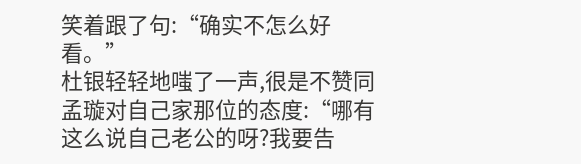笑着跟了句:“确实不怎么好看。”
杜银轻轻地嗤了一声,很是不赞同孟璇对自己家那位的态度:“哪有这么说自己老公的呀?我要告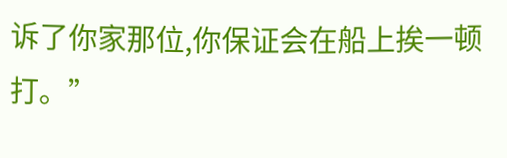诉了你家那位,你保证会在船上挨一顿打。”